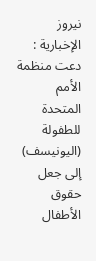نيروز الإخبارية : دعت منظمة الأمم المتحدة للطفولة (اليونيسف) إلى جعل حقوق الأطفال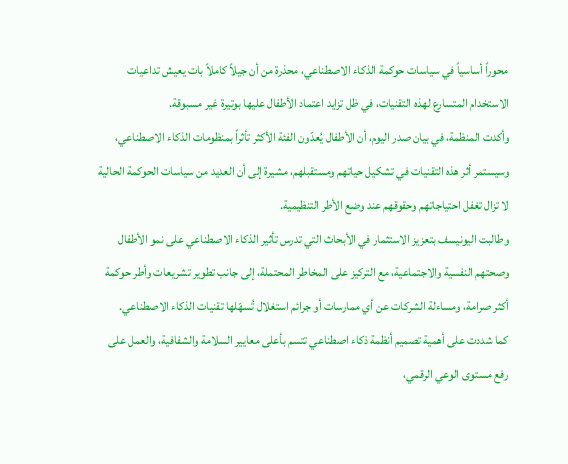محوراً أساسياً في سياسات حوكمة الذكاء الاصطناعي، محذرة من أن جيلاً كاملاً بات يعيش تداعيات الاستخدام المتسارع لهذه التقنيات، في ظل تزايد اعتماد الأطفال عليها بوتيرة غير مسبوقة.
وأكدت المنظمة، في بيان صدر اليوم، أن الأطفال يُعدّون الفئة الأكثر تأثراً بمنظومات الذكاء الاصطناعي، وسيستمر أثر هذه التقنيات في تشكيل حياتهم ومستقبلهم، مشيرة إلى أن العديد من سياسات الحوكمة الحالية لا تزال تغفل احتياجاتهم وحقوقهم عند وضع الأطر التنظيمية.
وطالبت اليونيسف بتعزيز الاستثمار في الأبحاث التي تدرس تأثير الذكاء الاصطناعي على نمو الأطفال وصحتهم النفسية والاجتماعية، مع التركيز على المخاطر المحتملة، إلى جانب تطوير تشريعات وأطر حوكمة أكثر صرامة، ومساءلة الشركات عن أي ممارسات أو جرائم استغلال تُسهّلها تقنيات الذكاء الاصطناعي.
كما شددت على أهمية تصميم أنظمة ذكاء اصطناعي تتسم بأعلى معايير السلامة والشفافية، والعمل على رفع مستوى الوعي الرقمي،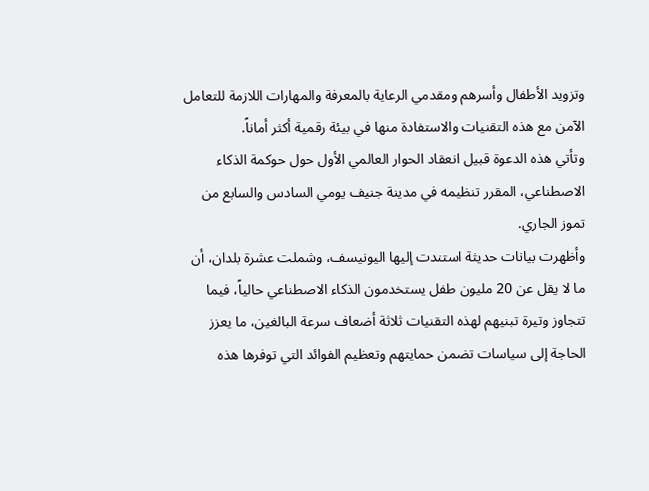وتزويد الأطفال وأسرهم ومقدمي الرعاية بالمعرفة والمهارات اللازمة للتعامل الآمن مع هذه التقنيات والاستفادة منها في بيئة رقمية أكثر أماناً.
وتأتي هذه الدعوة قبيل انعقاد الحوار العالمي الأول حول حوكمة الذكاء الاصطناعي، المقرر تنظيمه في مدينة جنيف يومي السادس والسابع من تموز الجاري.
وأظهرت بيانات حديثة استندت إليها اليونيسف، وشملت عشرة بلدان، أن ما لا يقل عن 20 مليون طفل يستخدمون الذكاء الاصطناعي حالياً، فيما تتجاوز وتيرة تبنيهم لهذه التقنيات ثلاثة أضعاف سرعة البالغين، ما يعزز الحاجة إلى سياسات تضمن حمايتهم وتعظيم الفوائد التي توفرها هذه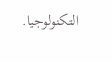التكنولوجيا.